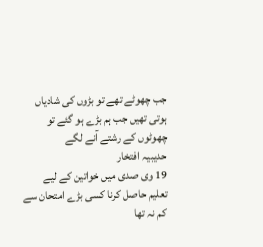جب چھوٹے تھے تو بڑوں کی شادیاں ہوتی تھیں جب ہم بڑے ہو گئے تو چھوٹوں کے رشتے آنے لگے
حدیبیہ افتخار
19 وی صدی میں خواتین کے لیے تعلیم حاصل کرنا کسی بڑے امتحان سے کم نہ تھا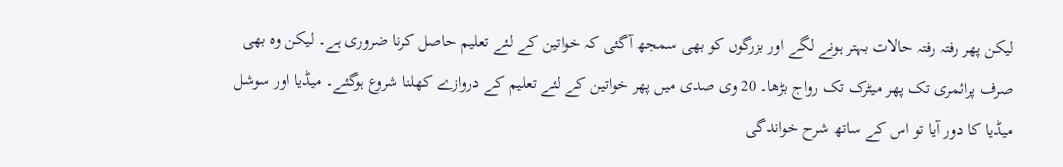لیکن پھر رفتہ رفتہ حالات بہتر ہونے لگے اور بزرگوں کو بھی سمجھ آگئی کہ خواتین کے لئے تعلیم حاصل کرنا ضروری ہے۔ لیکن وہ بھی صرف پرائمری تک پھر میٹرک تک رواج بڑھا۔ 20 وی صدی میں پھر خواتین کے لئے تعلیم کے دروازے کھلنا شروع ہوگئے۔ میڈیا اور سوشل میڈیا کا دور آیا تو اس کے ساتھ شرح خواندگی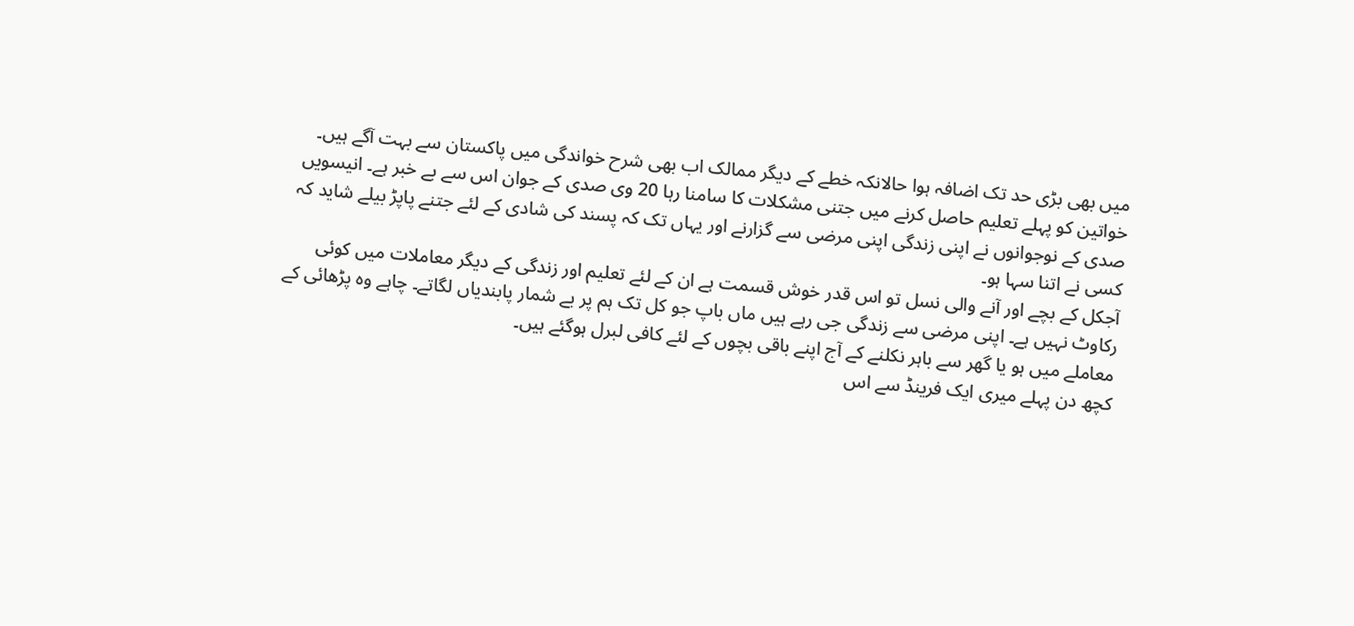میں بھی بڑی حد تک اضافہ ہوا حالانکہ خطے کے دیگر ممالک اب بھی شرح خواندگی میں پاکستان سے بہت آگے ہیں۔
خواتین کو پہلے تعلیم حاصل کرنے میں جتنی مشکلات کا سامنا رہا 20 وی صدی کے جوان اس سے بے خبر ہے۔ انیسویں صدی کے نوجوانوں نے اپنی زندگی اپنی مرضی سے گزارنے اور یہاں تک کہ پسند کی شادی کے لئے جتنے پاپڑ بیلے شاید کہ کسی نے اتنا سہا ہو۔
آجکل کے بچے اور آنے والی نسل تو اس قدر خوش قسمت ہے ان کے لئے تعلیم اور زندگی کے دیگر معاملات میں کوئی رکاوٹ نہیں ہے۔ اپنی مرضی سے زندگی جی رہے ہیں ماں باپ جو کل تک ہم پر بے شمار پابندیاں لگاتے۔ چاہے وہ پڑھائی کے معاملے میں ہو یا گھر سے باہر نکلنے کے آج اپنے باقی بچوں کے لئے کافی لبرل ہوگئے ہیں۔
کچھ دن پہلے میری ایک فرینڈ سے اس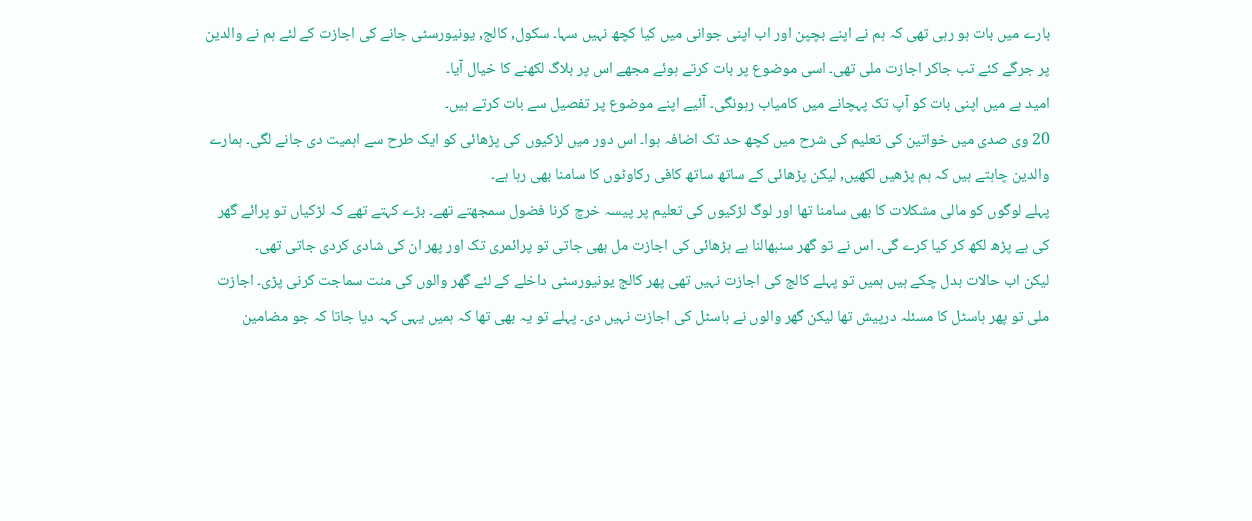بارے میں بات ہو رہی تھی کہ ہم نے اپنے بچپن اور اب اپنی جوانی میں کیا کچھ نہیں سہا۔ سکول, کالج, یونیورسٹی جانے کی اجازت کے لئے ہم نے والدین پر جرگے کئے تب جاکر اجازت ملی تھی۔ اسی موضوع پر بات کرتے ہوئے مجھے اس پر بلاگ لکھنے کا خیال آیا۔
امید ہے میں اپنی بات کو آپ تک پہچانے میں کامیاب رہونگی۔ آئیے اپنے موضوع پر تفصیل سے بات کرتے ہیں۔
20 وی صدی میں خواتین کی تعلیم کی شرح میں کچھ حد تک اضافہ ہوا۔ اس دور میں لڑکیوں کی پڑھائی کو ایک طرح سے اہمیت دی جانے لگی۔ ہمارے والدین چاہتے ہیں کہ ہم پڑھیں لکھیں, لیکن پڑھائی کے ساتھ ساتھ کافی رکاوٹوں کا سامنا بھی رہا ہے۔
پہلے لوگوں کو مالی مشکلات کا بھی سامنا تھا اور لوگ لڑکیوں کی تعلیم پر پیسہ خرچ کرنا فضول سمجھتے تھے۔ بڑے کہتے تھے کہ لڑکیاں تو پرائے گھر کی ہے پڑھ لکھ کر کیا کرے گی۔ اس نے تو گھر سنبھالنا ہے ہڑھائی کی اجازت مل بھی جاتی تو پرائمری تک اور پھر ان کی شادی کردی جاتی تھی۔
لیکن اب حالات بدل چکے ہیں ہمیں تو پہلے کالج کی اجازت نہیں تھی پھر کالج یونیورسٹی داخلے کے لئے گھر والوں کی منت سماجت کرنی پڑی۔ اجازت ملی تو پھر ہاسٹل کا مسئلہ درپیش تھا لیکن گھر والوں نے ہاسٹل کی اجازت نہیں دی۔ پہلے تو یہ بھی تھا کہ ہمیں یہی کہہ دیا جاتا کہ جو مضامین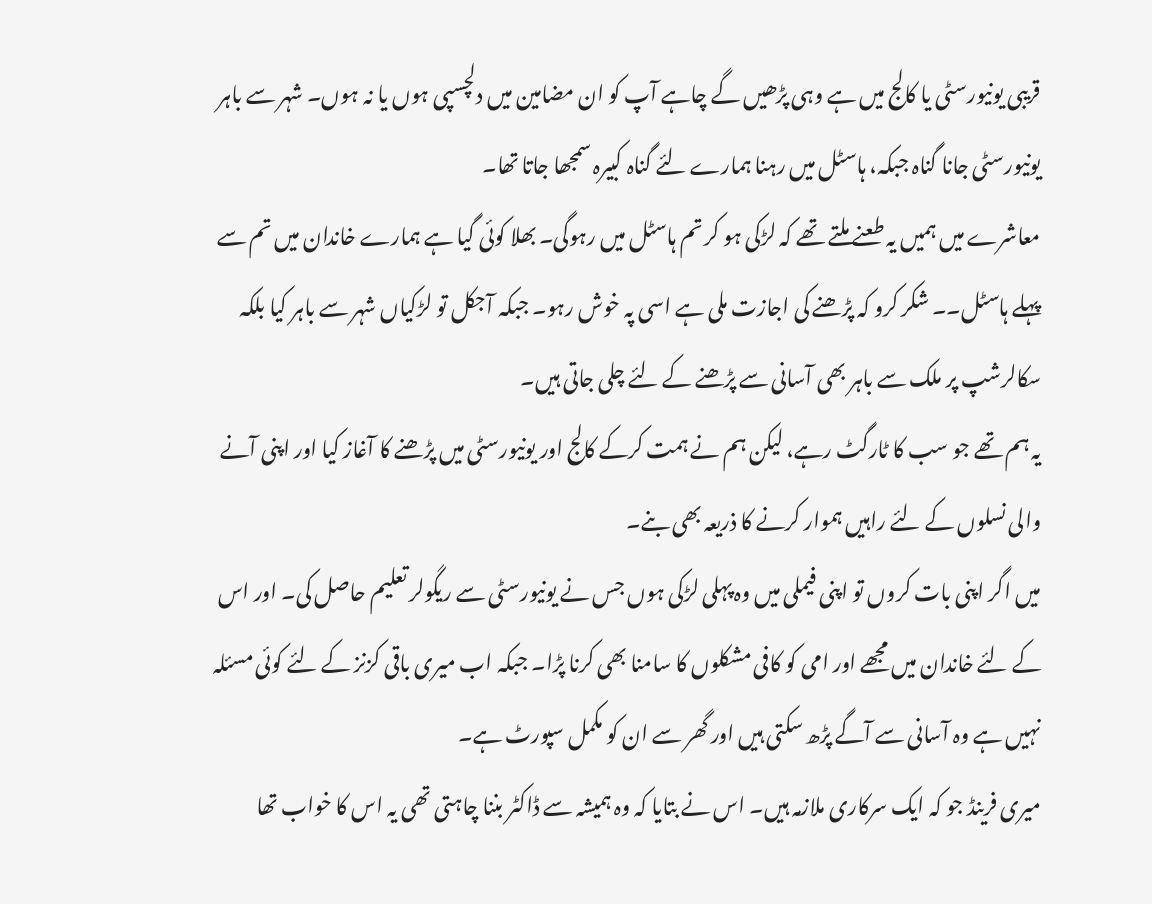قریبی یونیورسٹی یا کالج میں ہے وہی پڑھیں گے چاہے آپ کو ان مضامین میں دلچسپی ہوں یا نہ ہوں۔ شہر سے باہر یونیورسٹی جانا گناہ جبکہ، ہاسٹل میں رہنا ہمارے لئے گناہ کبیرہ سمجھا جاتا تھا۔
معاشرے میں ہمیں یہ طعنے ملتے تھے کہ لڑکی ہو کر تم ہاسٹل میں رہوگی۔ بھلا کوئی گیا ہے ہمارے خاندان میں تم سے پہلے ہاسٹل۔۔ شکر کرو کہ پڑھنے کی اجازت ملی ہے اسی پہ خوش رہو۔ جبکہ آجکل تو لڑکیاں شہر سے باہر کیا بلکہ سکالرشپ پر ملک سے باہر بھی آسانی سے پڑھنے کے لئے چلی جاتی ہیں۔
یہ ہم تھے جو سب کا ٹارگٹ رہے، لیکن ہم نے ہمت کرکے کالج اور یونیورسٹی میں پڑھنے کا آغاز کیا اور اپنی آنے والی نسلوں کے لئے راہیں ہموار کرنے کا ذریعہ بھی بنے۔
میں اگر اپنی بات کروں تو اپنی فیملی میں وہ پہلی لڑکی ہوں جس نے یونیورسٹی سے ریگولر تعلیم حاصل کی۔ اور اس کے لئے خاندان میں مجھے اور امی کو کافی مشکلوں کا سامنا بھی کرنا پڑا۔ جبکہ اب میری باقی کزنز کے لئے کوئی مسئلہ نہیں ہے وہ آسانی سے آگے پڑھ سکتی ہیں اور گھر سے ان کو مکمل سپورٹ ہے۔
میری فرینڈ جو کہ ایک سرکاری ملازمہ ہیں۔ اس نے بتایا کہ وہ ہمیشہ سے ڈاکٹر بننا چاہتی تھی یہ اس کا خواب تھا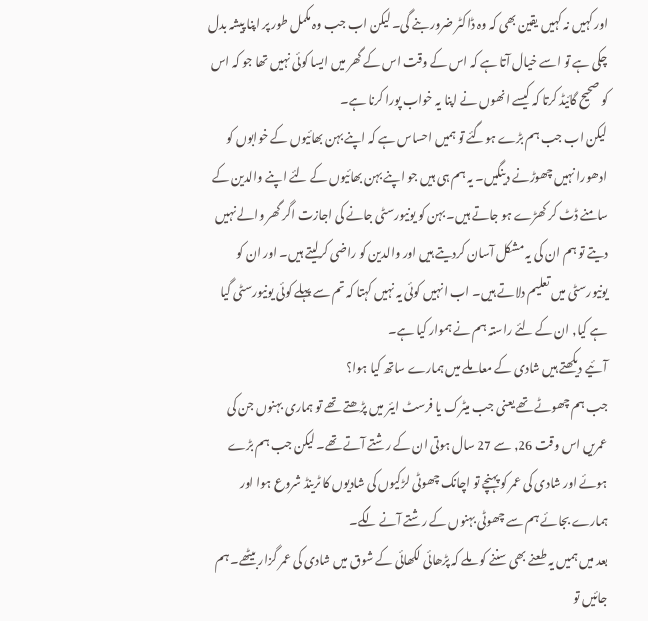اور کہیں نہ کہیں یقین بھی کہ وہ ڈاکٹر ضرور بنے گی۔ لیکن اب جب وہ مکمل طور پر اپنا پیشہ بدل چکی ہے تو اسے خیال آتا ہے کہ اس کے وقت اس کے گھر میں ایسا کوئی نہیں تھا جو کہ اس کو صحیح گائیڈ کرتا کہ کیسے انھوں نے اپنا یہ خواب پورا کرنا ہے۔
لیکن اب جب ہم بڑے ہوگئے تو ہمیں احساس ہے کہ اپنے بہن بھائیوں کے خوابوں کو ادھورا نہیں چھوڑنے دینگیں۔ یہ ہم ہی ہیں جو اپنے بہن بھائیوں کے لئے اپنے والدین کے سامنے ڈٹ کر کھڑے ہو جاتے ہیں۔ بہن کو یونیورسٹی جانے کی اجازت اگر گھر والے نہیں دیتے تو ہم ان کی یہ مشکل آسان کردیتے ہیں اور والدین کو راضی کرلیتے ہیں۔ اور ان کو یونیورسٹی میں تعلیم دلاتے ہیں۔ اب انہیں کوئی یہ نہیں کہتا کہ تم سے پہلے کوئی یونیورسٹی گیا ہے کیا, ان کے لئے راستہ ہم نے ہموار کیا ہے۔
آئیے دیکھتے ہیں شادی کے معاملے میں ہمارے ساتھ کیا ہوا؟
جب ہم چھوٹے تھے یعنی جب میٹرک یا فرسٹ ایئر میں پڑھتے تھے تو ہماری بہنوں جن کی عمریں اس وقت 26, سے 27 سال ہوتی ان کے رشتے آتے تھے۔ لیکن جب ہم بڑے ہوئے اور شادی کی عمر کو پہنچے تو اچانک چھوٹی لڑکیوں کی شادیوں کا ٹرینڈ شروع ہوا اور ہمارے بجائے ہم سے چھوٹی بہنوں کے رشتے آنے لگے۔
بعد میں ہمیں یہ طعنے بھی سننے کو ملے کہ پڑھائی لکھائی کے شوق میں شادی کی عمر گزار بیٹھے۔ ہم جائیں تو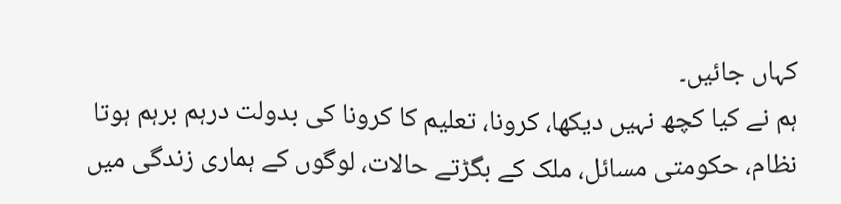کہاں جائیں۔
ہم نے کیا کچھ نہیں دیکھا، کرونا، تعلیم کا کرونا کی بدولت درہم برہم ہوتا نظام، حکومتی مسائل، ملک کے بگڑتے حالات، لوگوں کے ہماری زندگی میں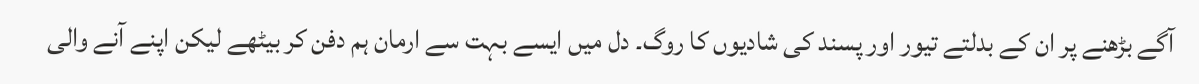آگے بڑھنے پر ان کے بدلتے تیور اور پسند کی شادیوں کا روگ۔ دل میں ایسے بہت سے ارمان ہم دفن کر بیٹھے لیکن اپنے آنے والی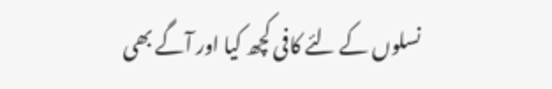نسلوں کے لئے کافی کچھ کیا اور آگے بھی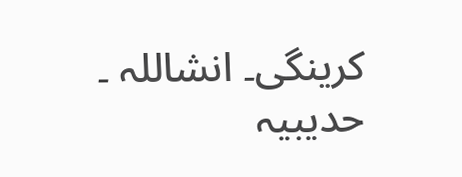کرینگی۔ انشاللہ ۔
حدیبیہ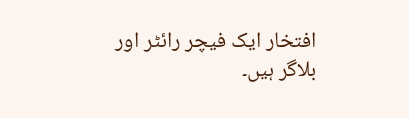افتخار ایک فیچر رائٹر اور بلاگر ہیں۔